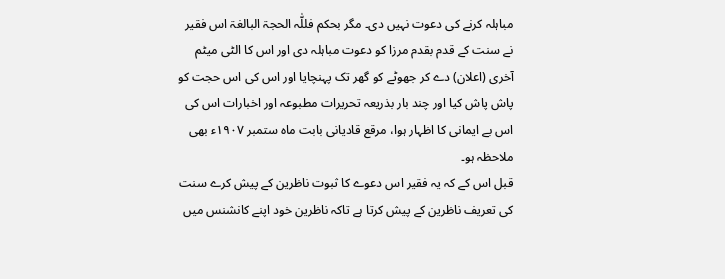مباہلہ کرنے کی دعوت نہیں دی۔ مگر بحکم فللّٰہ الحجۃ البالغۃ اس فقیر نے سنت کے قدم بقدم مرزا کو دعوت مباہلہ دی اور اس کا الٹی میٹم آخری (اعلان) دے کر جھوٹے کو گھر تک پہنچایا اور اس کی اس حجت کو پاش پاش کیا اور چند بار بذریعہ تحریرات مطبوعہ اور اخبارات اس کی اس بے ایمانی کا اظہار ہوا، مرقع قادیانی بابت ماہ ستمبر ۱۹۰۷ء بھی ملاحظہ ہو۔
قبل اس کے کہ یہ فقیر اس دعوے کا ثبوت ناظرین کے پیش کرے سنت کی تعریف ناظرین کے پیش کرتا ہے تاکہ ناظرین خود اپنے کانشنس میں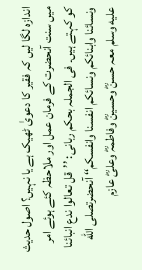اندازہ لگا لیں کہ فقیر کا دعویٰ ٹھیک ہے یا نہیں؟ اصول حدیث میں سنت آنحضرت کے فرمان عمل اور ملاحظہ کئے ہوئے امر کو کہتے ہیں۔ فی الجملہ بحکم ربانی: ’’قل تعالوا ندع انبائنا ونسائنا وابنائکم ونسائکم انفسنا وانفسکم‘‘ آنحضرتصلى الله عليه وسلم معہ حسنؓ وحسینؓ وفاطمہؓ وعلیؓ عازم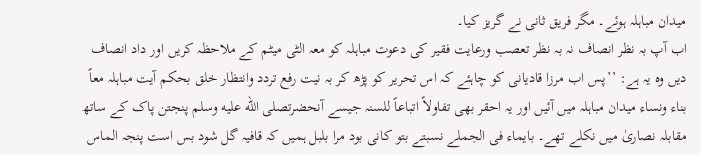میدان مباہلہ ہوئے۔ مگر فریق ثانی نے گریز کیا۔
اب آپ بہ نظر انصاف نہ بہ نظر تعصب ورعایت فقیر کی دعوت مباہلہ کو معہ الٹی میٹم کے ملاحظہ کریں اور داد انصاف دیں وہ یہ ہے: ’’پس اب مرزا قادیانی کو چاہئے کہ اس تحریر کو پڑھ کر بہ نیت رفع تردد وانتظار خلق بحکم آیت مباہلہ معاً بناء ونساء میدان مباہلہ میں آئیں اور یہ احقر بھی تفاولاً اتباعاً للسنہ جیسے آنحضرتصلى الله عليه وسلم پنجتن پاک کے ساتھ مقابلہ نصاریٰ میں نکلے تھے۔ بایماء فی الجملے نسبتے بتو کانی بود مرا بلبل ہمیں کہ قافیہ گل شود بس است پنجہ الماس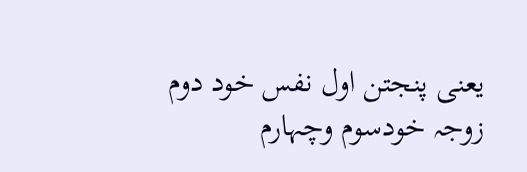یعنی پنجتن اول نفس خود دوم زوجہ خودسوم وچہارم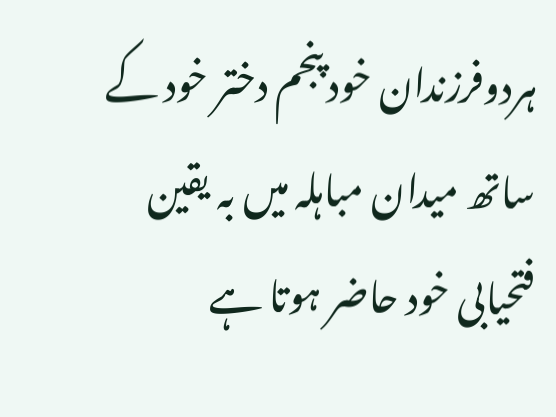ہردوفرزندان خود پنجم دختر خود کے ساتھ میدان مباہلہ میں بہ یقین فتحیابی خود حاضر ہوتا ہے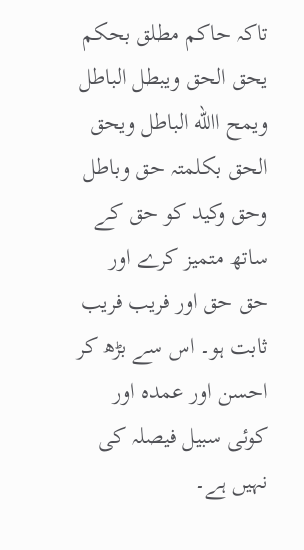تاکہ حاکم مطلق بحکم یحق الحق ویبطل الباطل ویمح االله الباطل ویحق الحق بکلمتہ حق وباطل وحق وکید کو حق کے ساتھ متمیز کرے اور حق حق اور فریب فریب ثابت ہو۔ اس سے بڑھ کر احسن اور عمدہ اور کوئی سبیل فیصلہ کی نہیں ہے۔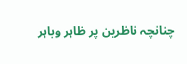چنانچہ ناظرین پر ظاہر وباہر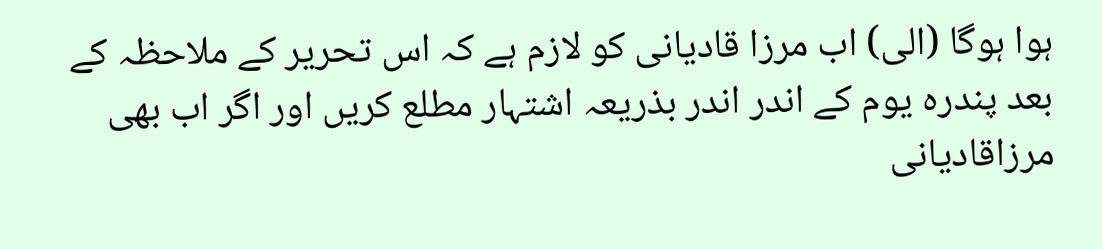ہوا ہوگا (الی) اب مرزا قادیانی کو لازم ہے کہ اس تحریر کے ملاحظہ کے بعد پندرہ یوم کے اندر اندر بذریعہ اشتہار مطلع کریں اور اگر اب بھی مرزاقادیانی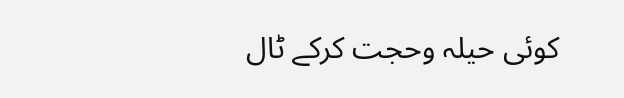کوئی حیلہ وحجت کرکے ٹال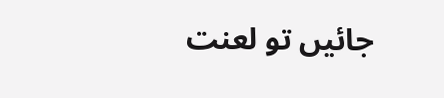جائیں تو لعنت